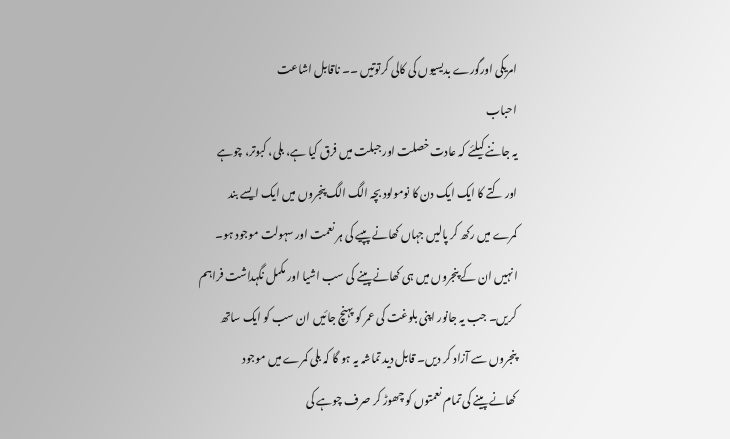امریکی اورگورے بدیسیوں کی کالی کرتوتیں ۔۔ ناقابل اشاعت
احباب
یہ جاننے کیلئے کہ عادت خصلت اور جبلت میں فرق کیا ہے، بلی، کبوتر، چوہے
اور کتے کا ایک ایک دن کا نومولود بچہ الگ الگ پنجروں میں ایک ایسے بند
کمرے میں رکھ کر پالیں جہاں کھانے پپیے کی ہر نعمت اور سہولت موجود ہو۔
انہیں ان کے پنجروں میں ہی کھانے پینے کی سب اشیا اور مکمل نگہداشت فراہم
کریں۔ جب یہ جانور اپنی بلوغت کی عمر کو پہنچ جائیں ان سب کو ایک ساتھ
پنجروں سے آزاد کر دیں۔ قابل دید تماشہ یہ ہو گا کہ بلی کمرے میں موجود
کھانے پینے کی تمام نعمتوں کو چھوڑ کر صرف چوہے کی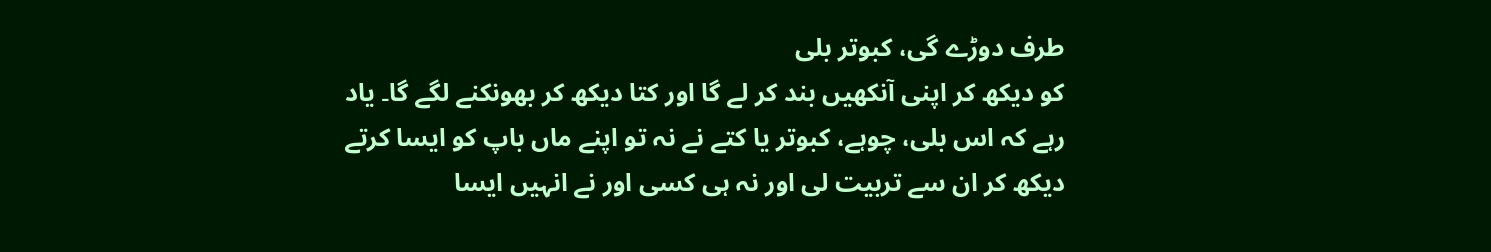طرف دوڑے گی، کبوتر بلی
کو دیکھ کر اپنی آنکھیں بند کر لے گا اور کتا دیکھ کر بھونکنے لگے گا۔ یاد
رہے کہ اس بلی، چوہے، کبوتر یا کتے نے نہ تو اپنے ماں باپ کو ایسا کرتے
دیکھ کر ان سے تربیت لی اور نہ ہی کسی اور نے انہیں ایسا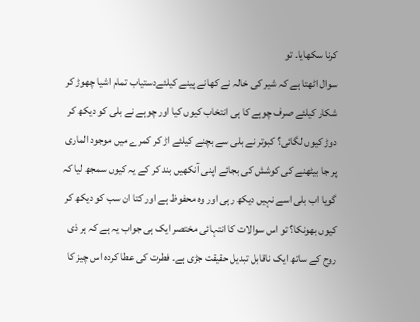کرنا سکھایا۔ تو
سوال اٹھتا ہے کہ شیر کی خالہ نے کھانے پینے کیلئےدستیاب تمام اشیا چھوڑ کر
شکار کیلئے صرف چوہے کا ہی انتخاب کیوں کیا اور چوہے نے بلی کو دیکھ کر
دوڑ کیوں لگائی؟ کبوتر نے بلی سے بچنے کیلئے اڑ کر کمرے میں موجود الماری
پر جا بیٹھنے کی کوشش کی بجائے اپنی آنکھیں بند کر کے یہ کیوں سمجھ لیا کہ
گویا اب بلی اسے نہیں دیکھ رہی اور وہ محفوظ ہے اور کتا ان سب کو دیکھ کر
کیوں بھونکا؟ تو اس سوالات کا انتہائی مختصر ایک ہی جواب یہ ہے کہ ہر ذی
روح کے ساتھ ایک ناقابل تبدیل حقیقت جڑی ہے۔ فطرت کی عطا کردہ اس چیز کا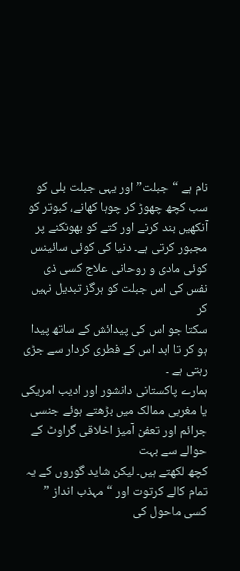نام ہے “جبلت” اور یہی جبلت بلی کو سب کچھ چھوڑ کر چوہا کھانے، کبوتر کو
آنکھیں بند کرنے اور کتے کو بھونکنے پر مجبور کرتی ہے۔ دنیا کی کوئی سائینس
کوئی مادی و روحانی علاج کسی ذی نفس کی اس جبلت کو ہرگز تبدیل نہیں کر
سکتا جو اس کی پیدائش کے ساتھ پیدا ہو کر تا ابد اس کے فطری کردار سے جڑی
رہتی ہے ۔
ہمارے پاکستانی دانشور اور ادیب امریکی یا مغربی ممالک میں بڑھتے ہوئے جنسی جرائم اور تعفن آمیز اخلاقی گراوٹ کے حوالے سے بہت
کچھ لکھتے ہیں۔ لیکن شاید گوروں کے یہ تمام کالے کرتوت اور “مہذب انداز ”
کسی ماحول کی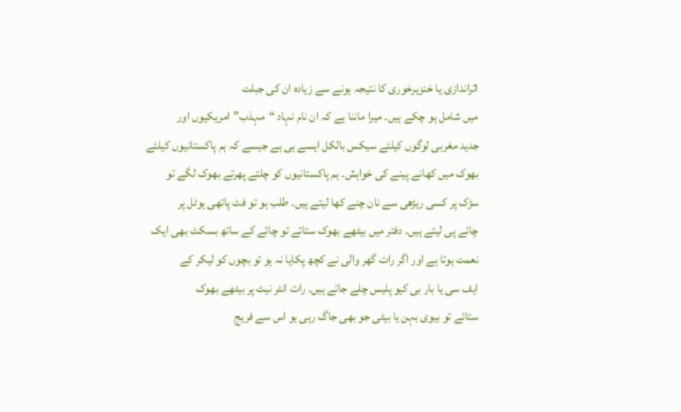اثراندازی یا خنزیرخوری کا نتیجہ ہونے سے زیادہ ان کی جبلت
میں شامل ہو چکے ہیں۔ میرا ماننا ہے کہ ان نام نہاد “مہذب” امریکیوں اور
جدید مغربی لوگوں کیلئے سیکس بالکل ایسے ہی ہے جیسے کہ ہم پاکستانیوں کیلئے
بھوک میں کھانے پینے کی خواہش۔ ہم پاکستانیوں کو چلتے پھرتے بھوک لگے تو
سڑک پر کسی ریڑھی سے نان چنے کھا لیتے ہیں۔ طلب ہو تو فٹ پاتھی ہوٹل پر
چائے پی لیتے ہیں۔ دفتر میں بیٹھے بھوک ستائے تو چائے کے ساتھ بسکٹ بھی ایک
نعمت ہوتا ہے اور اگر رات گھر والی نے کچھ پکایا نہ ہو تو بچوں کو لیکر کے
ایف سی یا بار بی کیو پلیس چلے جاتے ہیں۔ رات انٹر نیٹ پر بیٹھے بھوک
ستائے تو بیوی بہن یا بیٹی جو بھی جاگ رہی ہو اس سے فریج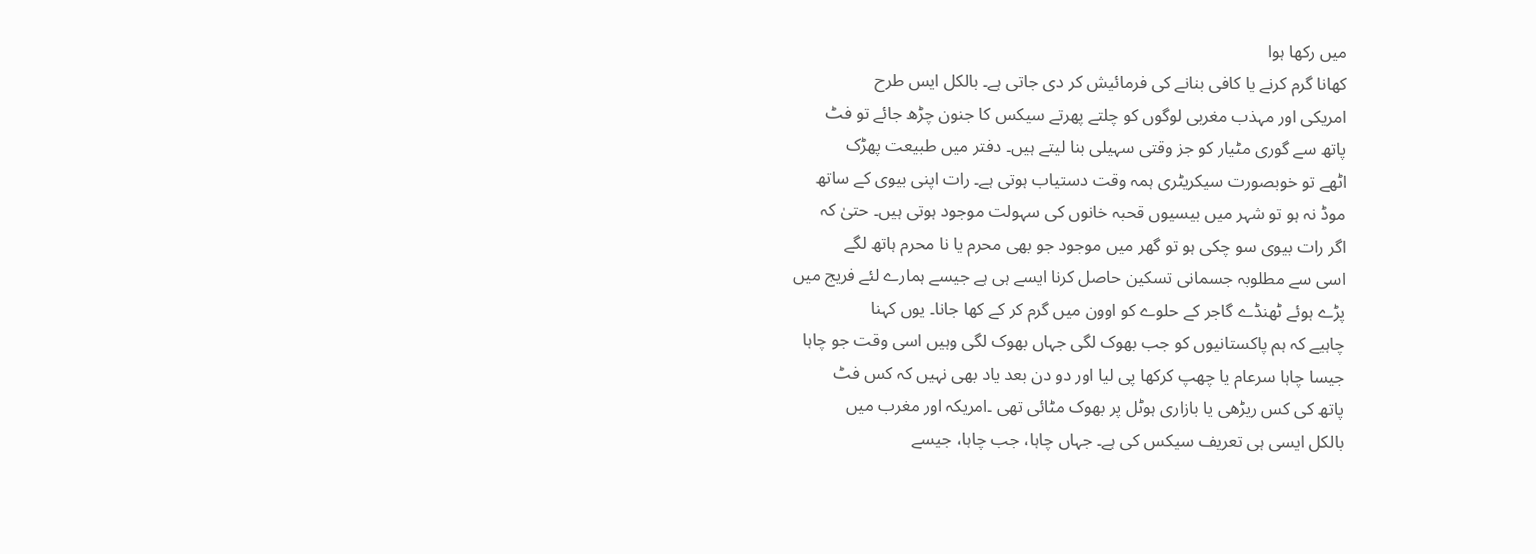میں رکھا ہوا
کھانا گرم کرنے یا کافی بنانے کی فرمائیش کر دی جاتی ہے۔ بالکل ایس طرح
امریکی اور مہذب مغربی لوگوں کو چلتے پھرتے سیکس کا جنون چڑھ جائے تو فٹ
پاتھ سے گوری مٹیار کو جز وقتی سہیلی بنا لیتے ہیں۔ دفتر میں طبیعت پھڑک
اٹھے تو خوبصورت سیکریٹری ہمہ وقت دستیاب ہوتی ہے۔ رات اپنی بیوی کے ساتھ
موڈ نہ ہو تو شہر میں بیسیوں قحبہ خانوں کی سہولت موجود ہوتی ہیں۔ حتیٰ کہ
اگر رات بیوی سو چکی ہو تو گھر میں موجود جو بھی محرم یا نا محرم ہاتھ لگے
اسی سے مطلوبہ جسمانی تسکین حاصل کرنا ایسے ہی ہے جیسے ہمارے لئے فریج میں
پڑے ہوئے ٹھنڈے گاجر کے حلوے کو اوون میں گرم کر کے کھا جانا۔ یوں کہنا
چاہیے کہ ہم پاکستانیوں کو جب بھوک لگی جہاں بھوک لگی وہیں اسی وقت جو چاہا
جیسا چاہا سرعام یا چھپ کرکھا پی لیا اور دو دن بعد یاد بھی نہیں کہ کس فٹ
پاتھ کی کس ریڑھی یا بازاری ہوٹل پر بھوک مٹائی تھی ۔امریکہ اور مغرب میں
بالکل ایسی ہی تعریف سیکس کی ہے۔ جہاں چاہا، جب چاہا، جیسے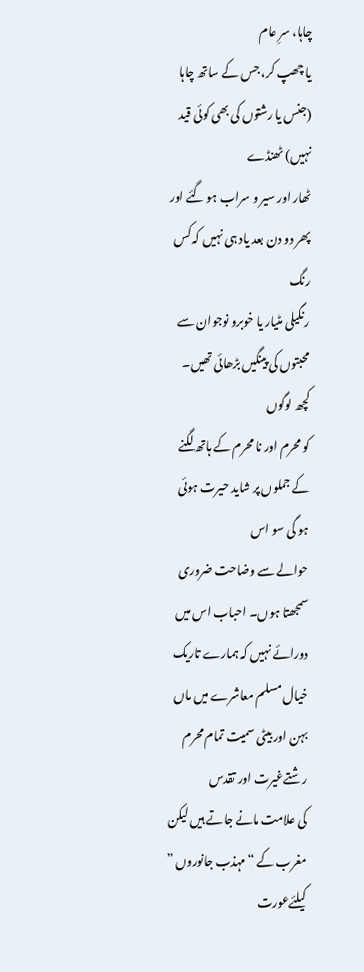چاہا، سرِ عام
یا چھپ کر، جس کے ساتھ چاہا (جنس یا رشتوں کی بھی کوئی قید نہیں) ٹھنڈے
ٹھار اور سیر و سراب ہو گئے اور پھر دو دن بعد یاد ہی نہیں کہ کس رنگ
رنگیلی مٹیار یا خوبرو نوجوان سے محبتوں کی پینگیں بڑھائی تھیں۔ کچھ لوگوں
کو محرم اور نا محرم کے ہاتھ لگنے کے جملوں پر شاید حیرت ہوئی ہو گی سو اس
حوالے سے وضاحت ضروری سمجھتا ہوں۔ احباب اس میں دورائے نہیں کہ ہمارے تاریک
خیال مسلم معاشرے میں ماں بہن اور بیٹی سمیت تمام محرم رشتےغیرت اور تقدس
کی علامت مانے جاتے ہیں لیکن مغرب کے “مہذب جانوروں ” کیلئےعورت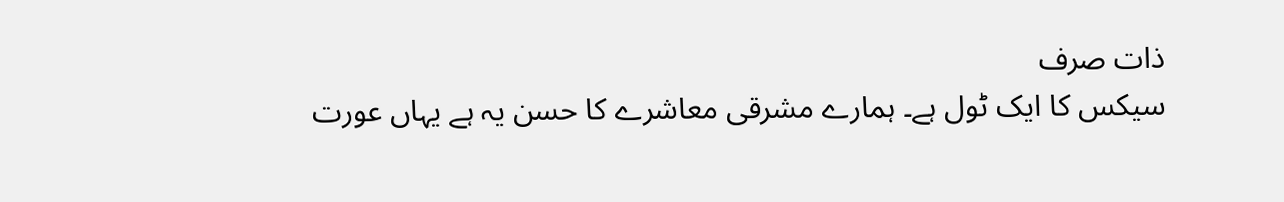ذات صرف
سیکس کا ایک ٹول ہے۔ ہمارے مشرقی معاشرے کا حسن یہ ہے یہاں عورت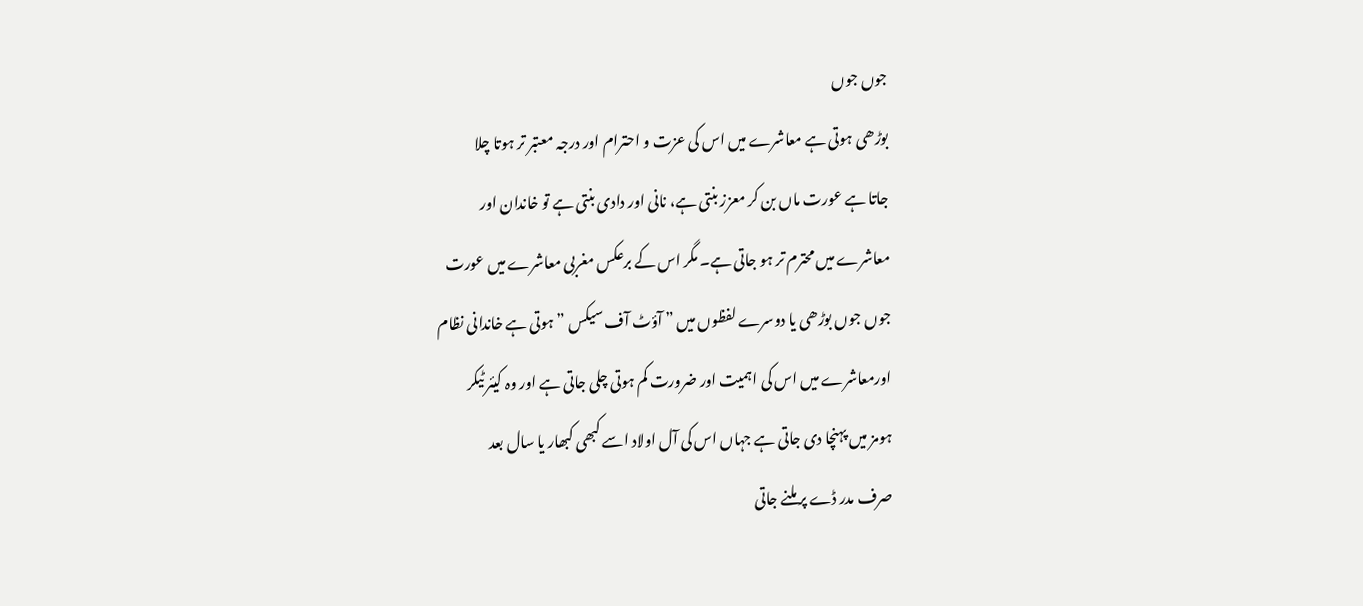جوں جوں
بوڑھی ہوتی ہے معاشرے میں اس کی عزت و احترام اور درجہ معتبر تر ہوتا چلا
جاتا ہے عورت ماں بن کر معزز بنتی ہے، نانی اور دادی بنتی ہے تو خاندان اور
معاشرے میں محترم تر ہو جاتی ہے۔ مگر اس کے برعکس مغربی معاشرے میں عورت
جوں جوں بوڑھی یا دوسرے لفظوں میں ” آؤٹ آف سیکس ” ہوتی ہے خاندانی نظام
اورمعاشرے میں اس کی اہمیت اور ضرورت کم ہوتی چلی جاتی ہے اور وہ کیئر ٹیکر
ہومز میں پہنچا دی جاتی ہے جہاں اس کی آل اولاد اسے کبھی کبھار یا سال بعد
صرف مدر ڈے پر ملنے جاتی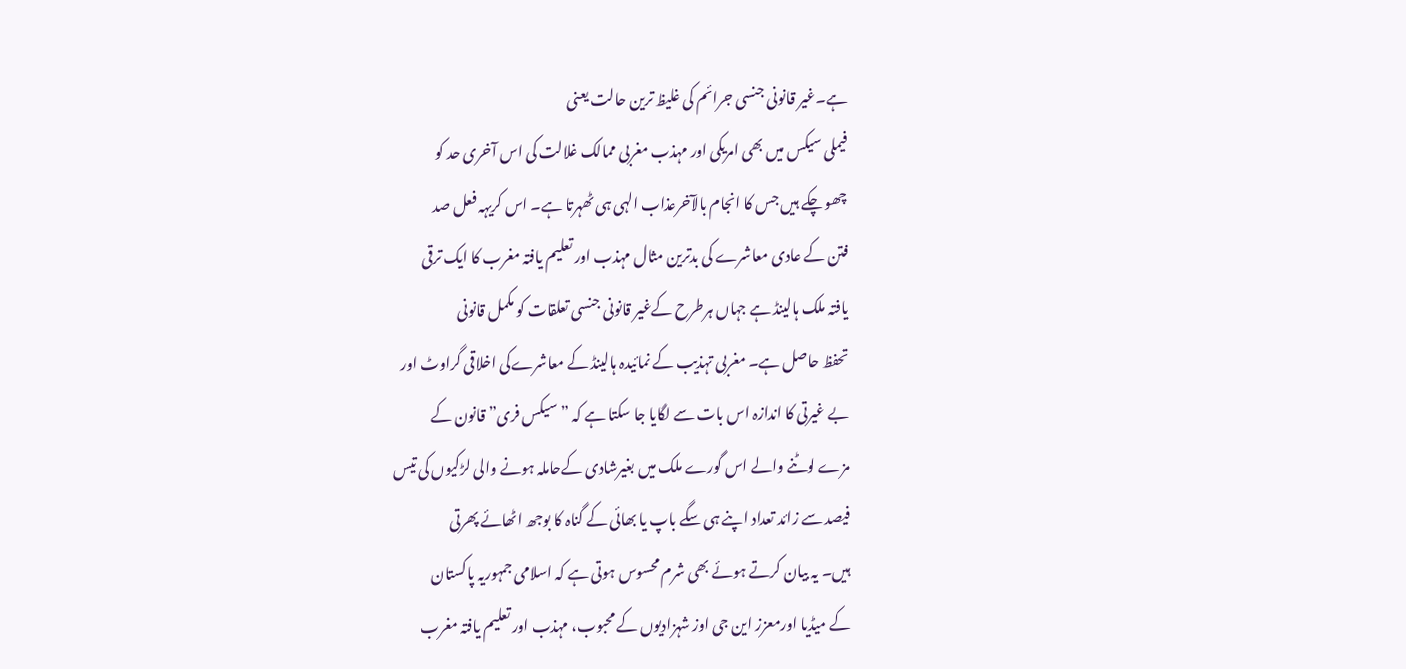ہے۔غیر قانونی جنسی جرائم کی غلیظ ترین حالت یعنی
فیملی سیکس میں بھی امریکی اور مہذب مغربی ممالک غلالت کی اس آخری حد کو
چھو چکے ہیں جس کا انجام بالآخرعذاب الہی ہی ٹھہرتا ہے۔ اس کریہہ فعل صد
فتن کے عادی معاشرے کی بدترین مثال مہذب اور تعلیم یافتہ مغرب کا ایک ترقی
یافتہ ملک ہالینڈ ہے جہاں ہرطرح کےغیر قانونی جنسی تعلقات کو مکمل قانونی
تحفظ حاصل ہے۔ مغربی تہذیب کے نمائیدہ ہالینڈ کے معاشرےکی اخلاقی گراوٹ اور
بے غیرتی کا اندازہ اس بات سے لگایا جا سکتا ہے کہ ” سیکس فری” قانون کے
مزے لوٹنے والے اس گورے ملک میں بغیرشادی کےحاملہ ہونے والی لڑکیوں کی تیس
فیصد سے زائد تعداد اپنے ہی سگے باپ یا بھائی کے گناہ کا بوجھ اٹھائے پھرتی
ہیں۔ یہ بیان کرتے ہوئے بھی شرم محسوس ہوتی ہے کہ اسلامی جمہوریہ پاکستان
کے میڈیا اورمعزز این جی اوز شہزادیوں کے محبوب، مہذب اور تعلیم یافتہ مغرب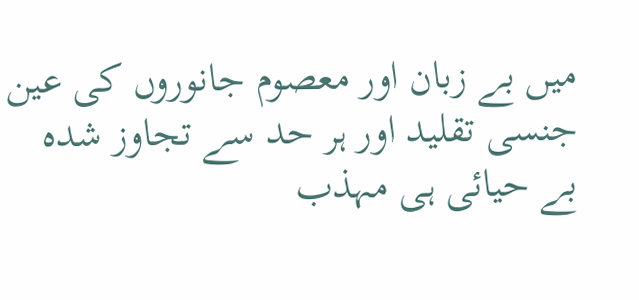میں بے زبان اور معصوم جانوروں کی عین جنسی تقلید اور ہر حد سے تجاوز شدہ
بے حیائی ہی مہذب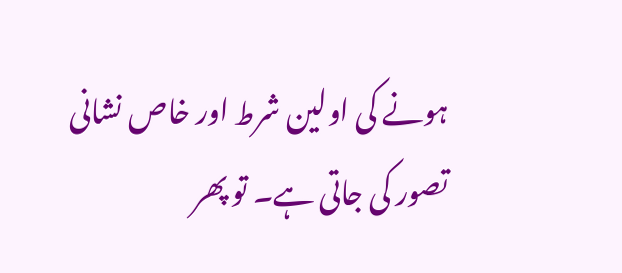ہونے کی اولین شرط اور خاص نشانی تصور کی جاتی ہے۔ تو پھر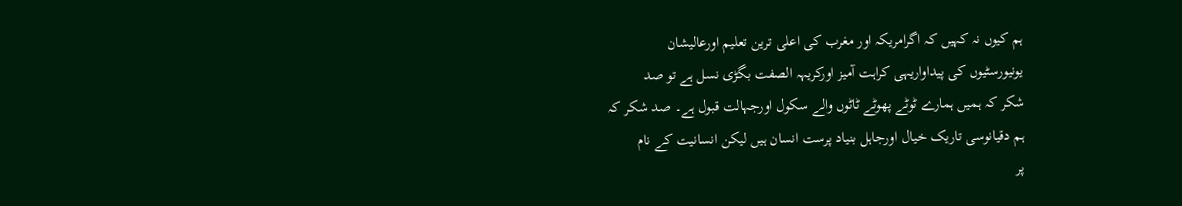ہم کیوں نہ کہیں کہ اگرامریکہ اور مغرب کی اعلی ترین تعلیم اورعالیشان
یونیورسٹیوں کی پیداواریہی کراہت آمیز اورکریہہ الصفت بگڑی نسل ہے تو صد
شکر کہ ہمیں ہمارے ٹوٹے پھوٹے ٹاٹوں والے سکول اورجہالت قبول ہے۔ صد شکر کہ
ہم دقیانوسی تاریک خیال اورجاہل بنیاد پرست انسان ہیں لیکن انسانیت کے نام
پر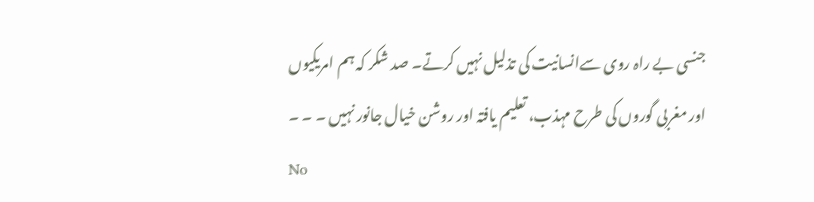جنسی بے راہ روی سےانسانیت کی تذلیل نہیں کرتے۔ صد شکر کہ ہم امریکیوں
اور مغربی گوروں کی طرح مہذب، تعلیم یافتہ اور روشن خیال جانور نہیں ۔ ۔ ۔
No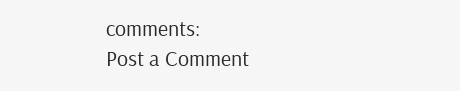comments:
Post a Comment